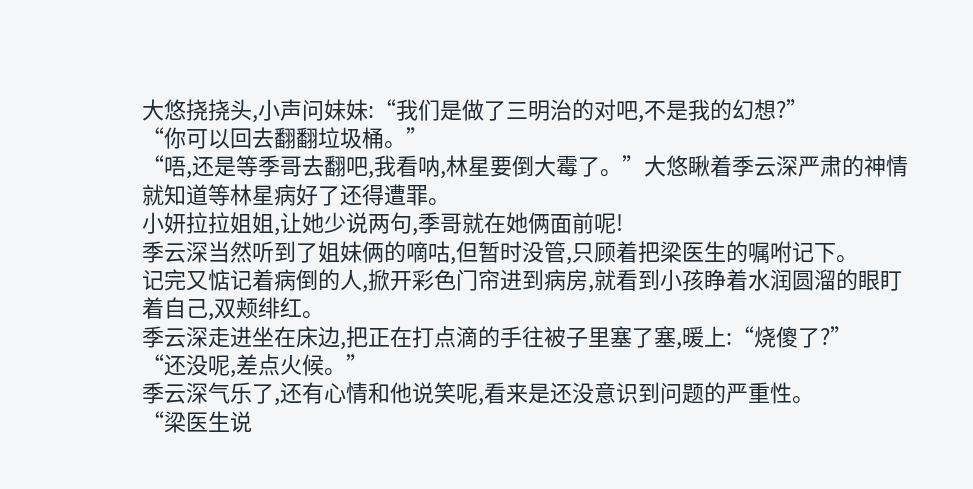大悠挠挠头,小声问妹妹:“我们是做了三明治的对吧,不是我的幻想?”
“你可以回去翻翻垃圾桶。”
“唔,还是等季哥去翻吧,我看呐,林星要倒大霉了。”大悠瞅着季云深严肃的神情就知道等林星病好了还得遭罪。
小妍拉拉姐姐,让她少说两句,季哥就在她俩面前呢!
季云深当然听到了姐妹俩的嘀咕,但暂时没管,只顾着把梁医生的嘱咐记下。
记完又惦记着病倒的人,掀开彩色门帘进到病房,就看到小孩睁着水润圆溜的眼盯着自己,双颊绯红。
季云深走进坐在床边,把正在打点滴的手往被子里塞了塞,暖上:“烧傻了?”
“还没呢,差点火候。”
季云深气乐了,还有心情和他说笑呢,看来是还没意识到问题的严重性。
“梁医生说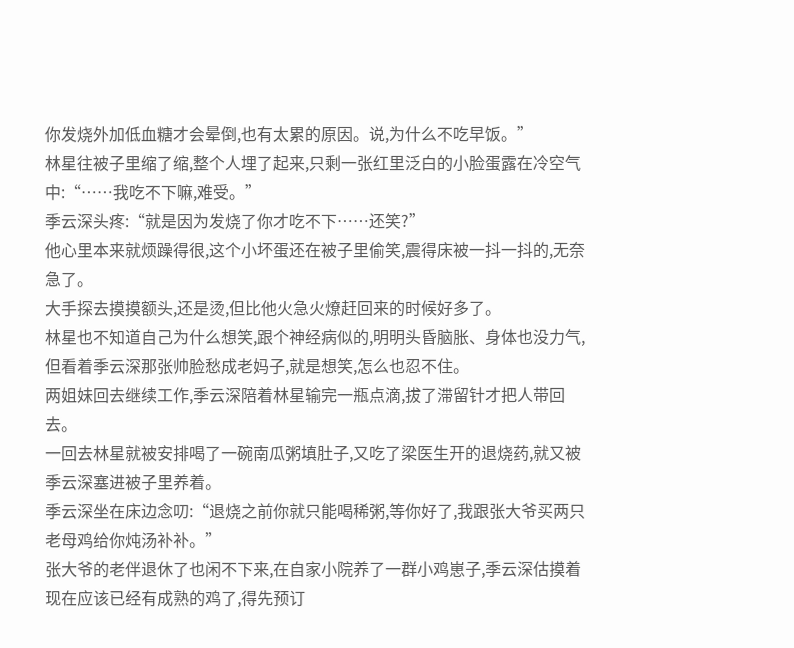你发烧外加低血糖才会晕倒,也有太累的原因。说,为什么不吃早饭。”
林星往被子里缩了缩,整个人埋了起来,只剩一张红里泛白的小脸蛋露在冷空气中:“……我吃不下嘛,难受。”
季云深头疼:“就是因为发烧了你才吃不下……还笑?”
他心里本来就烦躁得很,这个小坏蛋还在被子里偷笑,震得床被一抖一抖的,无奈急了。
大手探去摸摸额头,还是烫,但比他火急火燎赶回来的时候好多了。
林星也不知道自己为什么想笑,跟个神经病似的,明明头昏脑胀、身体也没力气,但看着季云深那张帅脸愁成老妈子,就是想笑,怎么也忍不住。
两姐妹回去继续工作,季云深陪着林星输完一瓶点滴,拔了滞留针才把人带回去。
一回去林星就被安排喝了一碗南瓜粥填肚子,又吃了梁医生开的退烧药,就又被季云深塞进被子里养着。
季云深坐在床边念叨:“退烧之前你就只能喝稀粥,等你好了,我跟张大爷买两只老母鸡给你炖汤补补。”
张大爷的老伴退休了也闲不下来,在自家小院养了一群小鸡崽子,季云深估摸着现在应该已经有成熟的鸡了,得先预订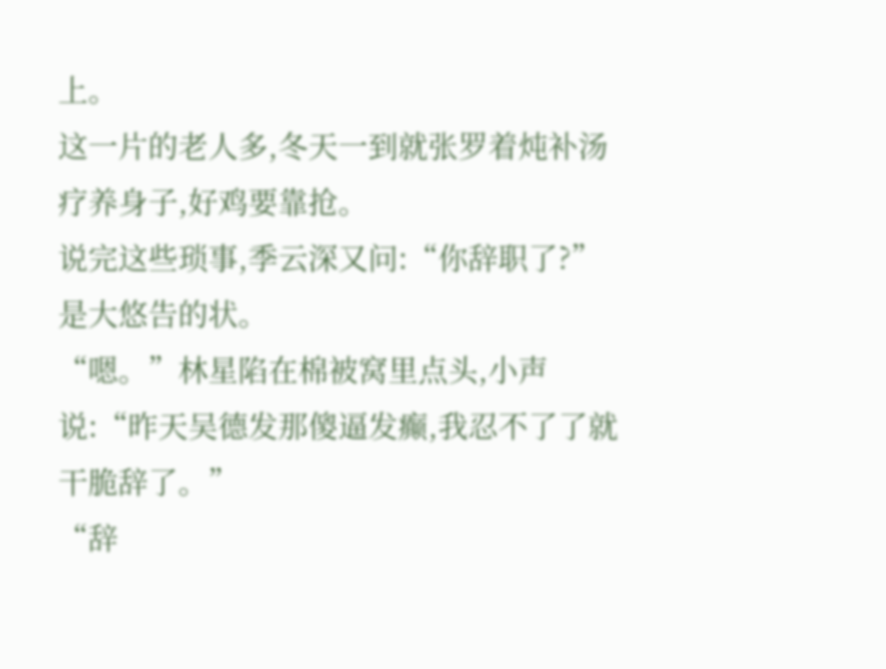上。
这一片的老人多,冬天一到就张罗着炖补汤疗养身子,好鸡要靠抢。
说完这些琐事,季云深又问:“你辞职了?”
是大悠告的状。
“嗯。”林星陷在棉被窝里点头,小声说:“昨天吴德发那傻逼发癫,我忍不了了就干脆辞了。”
“辞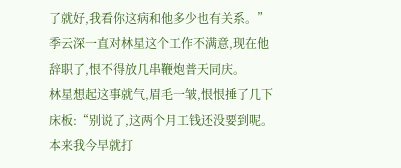了就好,我看你这病和他多少也有关系。”季云深一直对林星这个工作不满意,现在他辞职了,恨不得放几串鞭炮普天同庆。
林星想起这事就气,眉毛一皱,恨恨捶了几下床板:“别说了,这两个月工钱还没要到呢。本来我今早就打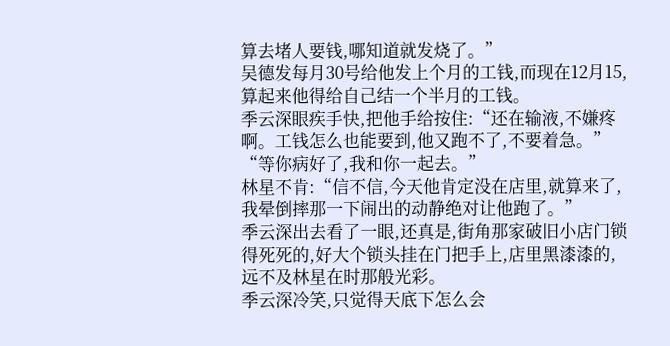算去堵人要钱,哪知道就发烧了。”
吴德发每月30号给他发上个月的工钱,而现在12月15,算起来他得给自己结一个半月的工钱。
季云深眼疾手快,把他手给按住:“还在输液,不嫌疼啊。工钱怎么也能要到,他又跑不了,不要着急。”
“等你病好了,我和你一起去。”
林星不肯:“信不信,今天他肯定没在店里,就算来了,我晕倒摔那一下闹出的动静绝对让他跑了。”
季云深出去看了一眼,还真是,街角那家破旧小店门锁得死死的,好大个锁头挂在门把手上,店里黑漆漆的,远不及林星在时那般光彩。
季云深冷笑,只觉得天底下怎么会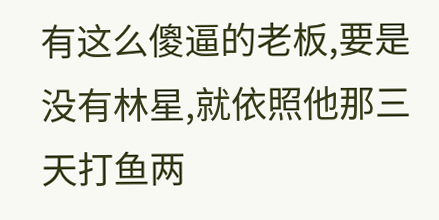有这么傻逼的老板,要是没有林星,就依照他那三天打鱼两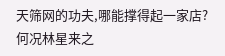天筛网的功夫,哪能撑得起一家店?
何况林星来之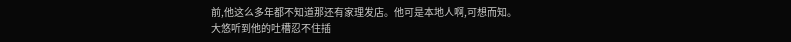前,他这么多年都不知道那还有家理发店。他可是本地人啊,可想而知。
大悠听到他的吐槽忍不住插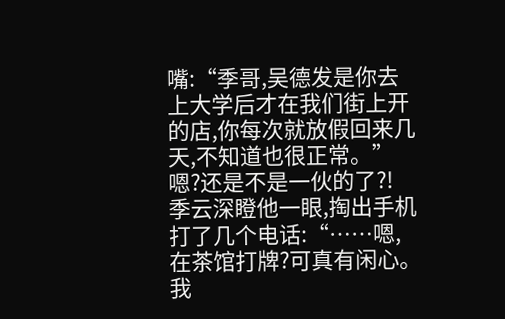嘴:“季哥,吴德发是你去上大学后才在我们街上开的店,你每次就放假回来几天,不知道也很正常。”
嗯?还是不是一伙的了?!
季云深瞪他一眼,掏出手机打了几个电话:“……嗯,在茶馆打牌?可真有闲心。我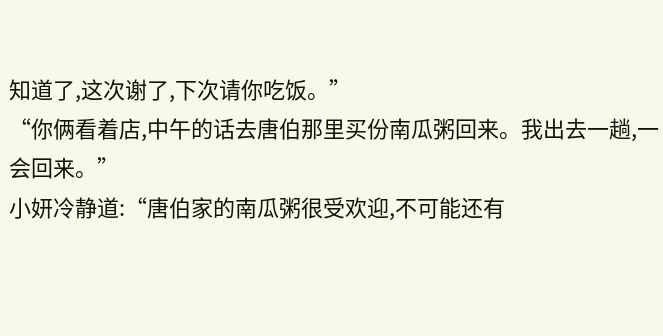知道了,这次谢了,下次请你吃饭。”
“你俩看着店,中午的话去唐伯那里买份南瓜粥回来。我出去一趟,一会回来。”
小妍冷静道:“唐伯家的南瓜粥很受欢迎,不可能还有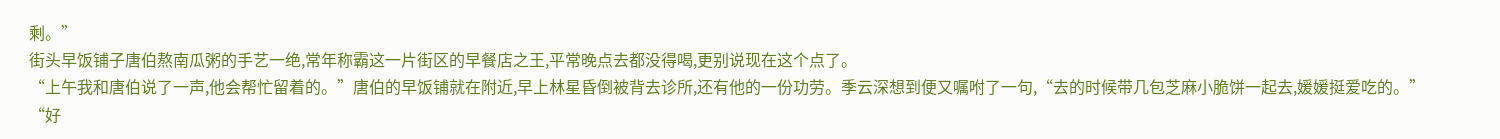剩。”
街头早饭铺子唐伯熬南瓜粥的手艺一绝,常年称霸这一片街区的早餐店之王,平常晚点去都没得喝,更别说现在这个点了。
“上午我和唐伯说了一声,他会帮忙留着的。”唐伯的早饭铺就在附近,早上林星昏倒被背去诊所,还有他的一份功劳。季云深想到便又嘱咐了一句,“去的时候带几包芝麻小脆饼一起去,媛媛挺爱吃的。”
“好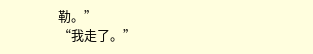勒。”
“我走了。”